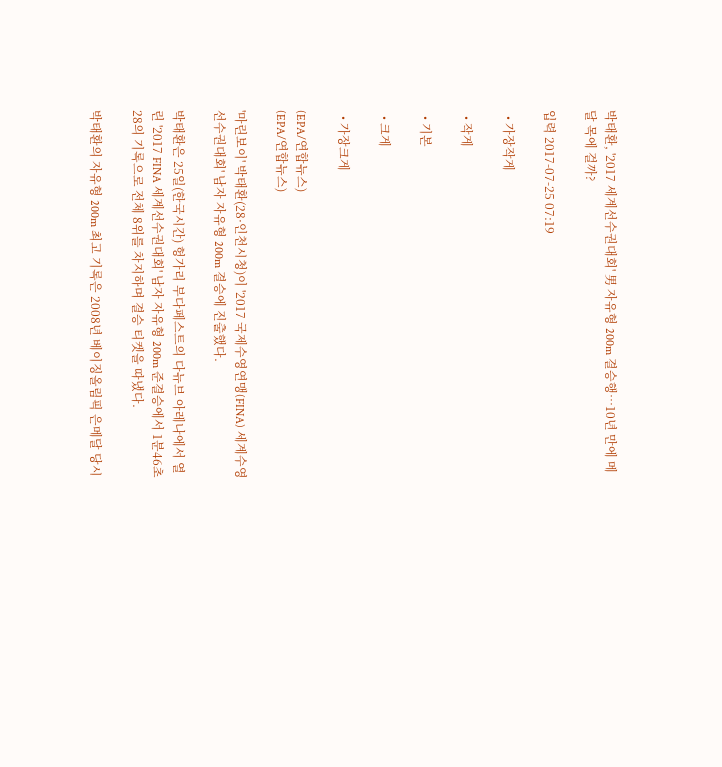박태환, '2017 세계선수권대회' 男 자유형 200m 결승행…10년 만에 메달 목에 걸까?

입력 2017-07-25 07:19

  • 가장작게

  • 작게

  • 기본

  • 크게

  • 가장크게

(EPA/연합뉴스)
(EPA/연합뉴스)

'마린보이' 박태환(28·인천시청)이 '2017 국제수영연맹(FINA) 세계수영선수권대회' 남자 자유형 200m 결승에 진출했다.

박태환은 25일(한국시간) 헝가리 부다페스트의 다뉴브 아레나에서 열린 '2017 FINA 세계선수권대회' 남자 자유형 200m 준결승에서 1분46초28의 기록으로 전체 8위를 차지하며 결승 티켓을 따냈다.

박태환의 자유형 200m 최고 기록은 2008년 베이징올림픽 은메달 당시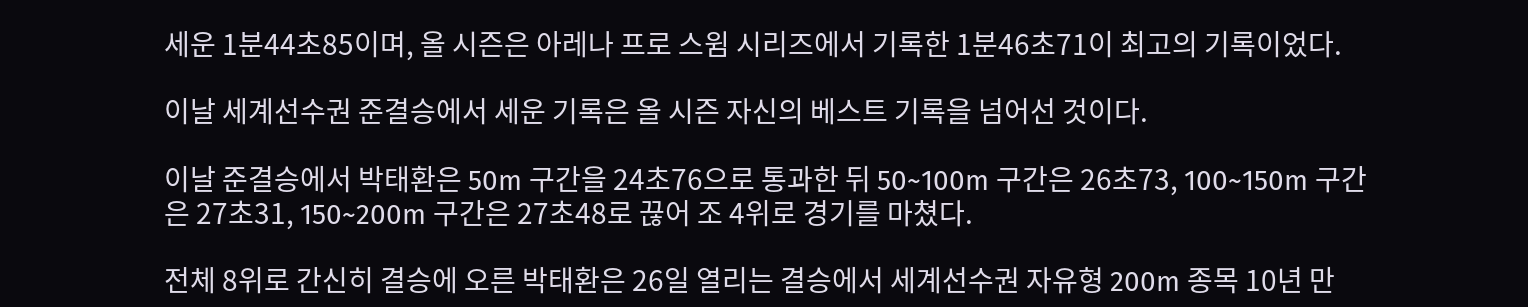세운 1분44초85이며, 올 시즌은 아레나 프로 스윔 시리즈에서 기록한 1분46초71이 최고의 기록이었다.

이날 세계선수권 준결승에서 세운 기록은 올 시즌 자신의 베스트 기록을 넘어선 것이다.

이날 준결승에서 박태환은 50m 구간을 24초76으로 통과한 뒤 50~100m 구간은 26초73, 100~150m 구간은 27초31, 150~200m 구간은 27초48로 끊어 조 4위로 경기를 마쳤다.

전체 8위로 간신히 결승에 오른 박태환은 26일 열리는 결승에서 세계선수권 자유형 200m 종목 10년 만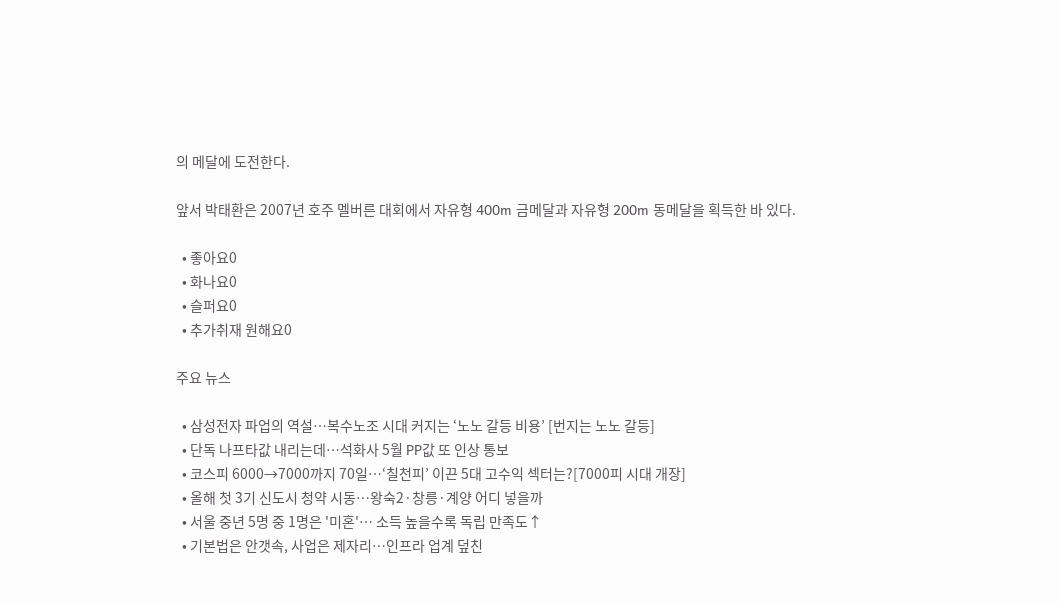의 메달에 도전한다.

앞서 박태환은 2007년 호주 멜버른 대회에서 자유형 400m 금메달과 자유형 200m 동메달을 획득한 바 있다.

  • 좋아요0
  • 화나요0
  • 슬퍼요0
  • 추가취재 원해요0

주요 뉴스

  • 삼성전자 파업의 역설…복수노조 시대 커지는 ‘노노 갈등 비용’ [번지는 노노 갈등]
  • 단독 나프타값 내리는데…석화사 5월 PP값 또 인상 통보
  • 코스피 6000→7000까지 70일⋯‘칠천피’ 이끈 5대 고수익 섹터는?[7000피 시대 개장]
  • 올해 첫 3기 신도시 청약 시동…왕숙2·창릉·계양 어디 넣을까
  • 서울 중년 5명 중 1명은 '미혼'… 소득 높을수록 독립 만족도↑
  • 기본법은 안갯속, 사업은 제자리…인프라 업계 덮친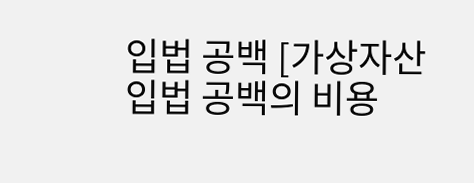입법 공백 [가상자산 입법 공백의 비용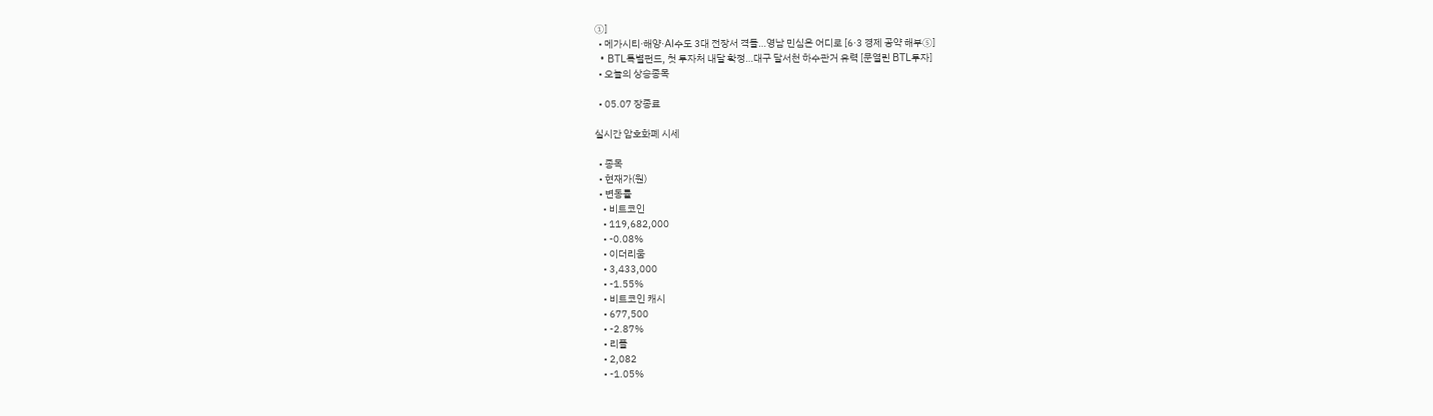①]
  • 메가시티·해양·AI수도 3대 전장서 격돌…영남 민심은 어디로 [6·3 경제 공약 해부⑤]
  • BTL특별펀드, 첫 투자처 내달 확정…대구 달서천 하수관거 유력 [문열린 BTL투자]
  • 오늘의 상승종목

  • 05.07 장종료

실시간 암호화폐 시세

  • 종목
  • 현재가(원)
  • 변동률
    • 비트코인
    • 119,682,000
    • -0.08%
    • 이더리움
    • 3,433,000
    • -1.55%
    • 비트코인 캐시
    • 677,500
    • -2.87%
    • 리플
    • 2,082
    • -1.05%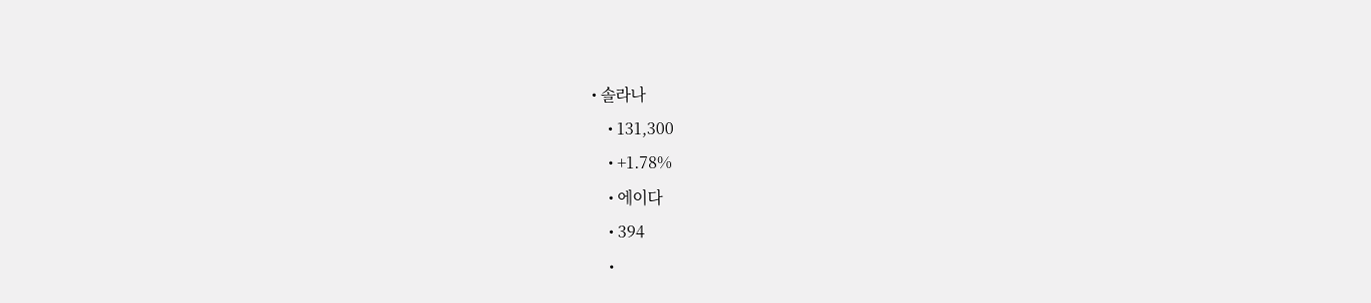• 솔라나
    • 131,300
    • +1.78%
    • 에이다
    • 394
    •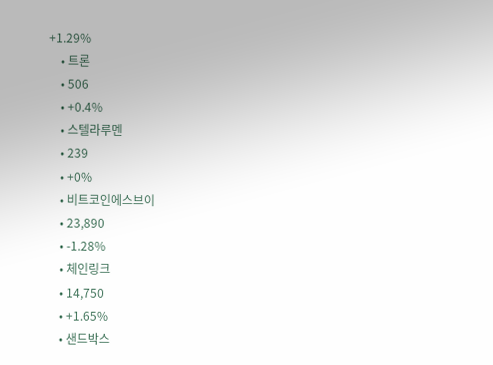+1.29%
    • 트론
    • 506
    • +0.4%
    • 스텔라루멘
    • 239
    • +0%
    • 비트코인에스브이
    • 23,890
    • -1.28%
    • 체인링크
    • 14,750
    • +1.65%
    • 샌드박스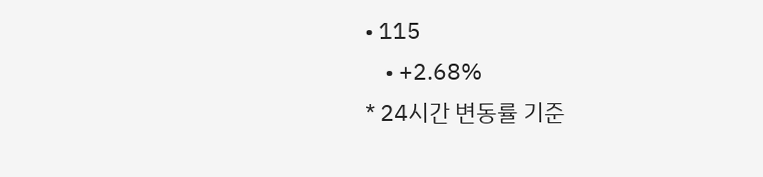• 115
    • +2.68%
* 24시간 변동률 기준